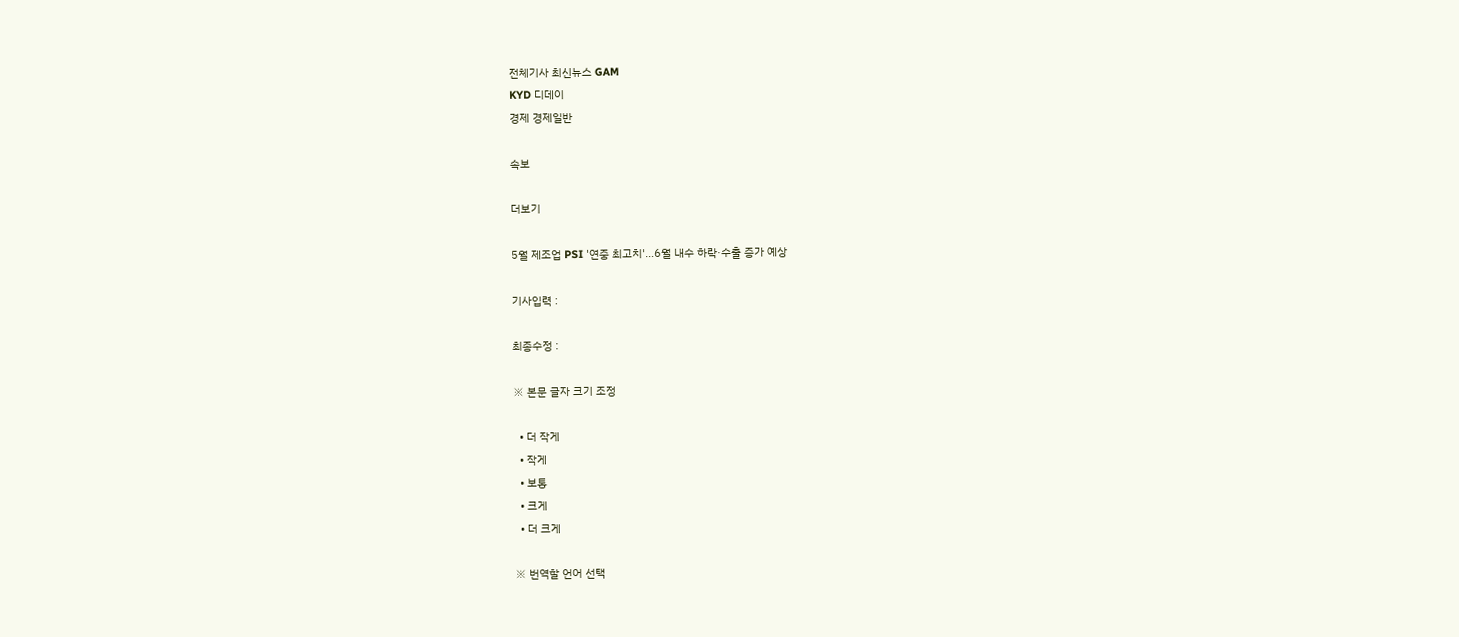전체기사 최신뉴스 GAM
KYD 디데이
경제 경제일반

속보

더보기

5월 제조업 PSI '연중 최고치'…6월 내수 하락·수출 증가 예상

기사입력 :

최종수정 :

※ 본문 글자 크기 조정

  • 더 작게
  • 작게
  • 보통
  • 크게
  • 더 크게

※ 번역할 언어 선택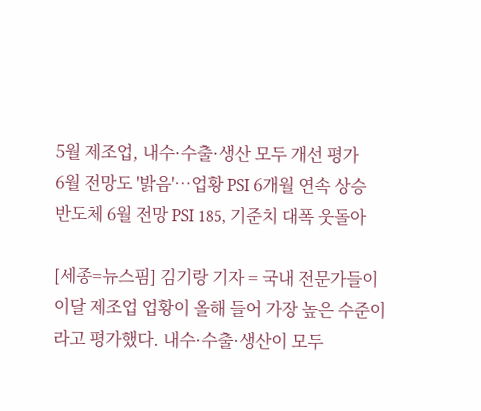5월 제조업, 내수·수출·생산 모두 개선 평가
6월 전망도 '밝음'…업황 PSI 6개월 연속 상승
반도체 6월 전망 PSI 185, 기준치 대폭 웃돌아

[세종=뉴스핌] 김기랑 기자 = 국내 전문가들이 이달 제조업 업황이 올해 들어 가장 높은 수준이라고 평가했다. 내수·수출·생산이 모두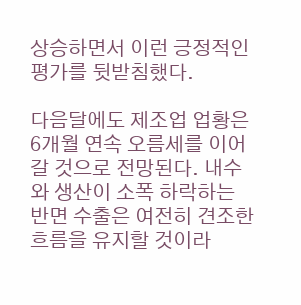상승하면서 이런 긍정적인 평가를 뒷받침했다.

다음달에도 제조업 업황은 6개월 연속 오름세를 이어갈 것으로 전망된다. 내수와 생산이 소폭 하락하는 반면 수출은 여전히 견조한 흐름을 유지할 것이라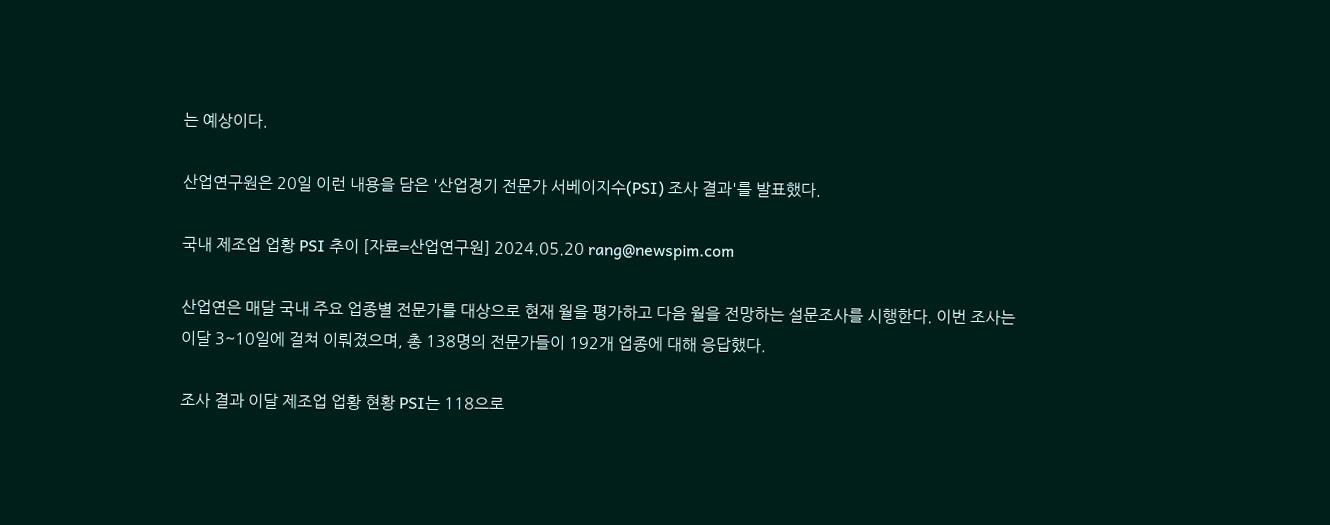는 예상이다.

산업연구원은 20일 이런 내용을 담은 '산업경기 전문가 서베이지수(PSI) 조사 결과'를 발표했다.

국내 제조업 업황 PSI 추이 [자료=산업연구원] 2024.05.20 rang@newspim.com

산업연은 매달 국내 주요 업종별 전문가를 대상으로 현재 월을 평가하고 다음 월을 전망하는 설문조사를 시행한다. 이번 조사는 이달 3~10일에 걸쳐 이뤄졌으며, 총 138명의 전문가들이 192개 업종에 대해 응답했다.

조사 결과 이달 제조업 업황 현황 PSI는 118으로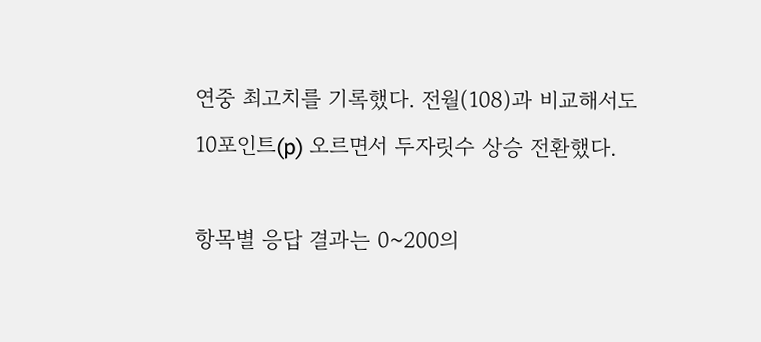연중 최고치를 기록했다. 전월(108)과 비교해서도 10포인트(p) 오르면서 두자릿수 상승 전환했다.

항목별 응답 결과는 0~200의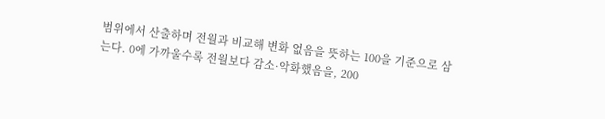범위에서 산출하며 전월과 비교해 변화 없음을 뜻하는 100을 기준으로 삼는다. 0에 가까울수록 전월보다 감소·악화했음을, 200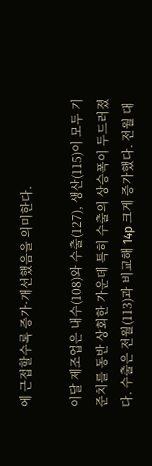에 근접할수록 증가·개선했음을 의미한다.

이달 제조업은 내수(108)와 수출(127), 생산(115)이 모두 기준치를 동반 상회한 가운데 특히 수출의 상승폭이 두드러졌다. 수출은 전월(113)과 비교해 14p 크게 증가했다. 전월 대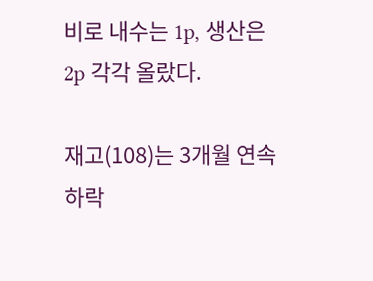비로 내수는 1p, 생산은 2p 각각 올랐다.

재고(108)는 3개월 연속 하락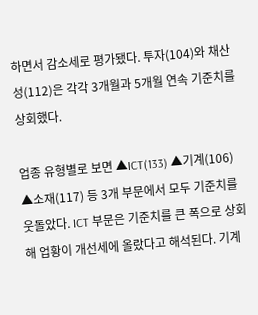하면서 감소세로 평가됐다. 투자(104)와 채산성(112)은 각각 3개월과 5개월 연속 기준치를 상회했다.

업종 유형별로 보면 ▲ICT(133) ▲기계(106) ▲소재(117) 등 3개 부문에서 모두 기준치를 웃돌았다. ICT 부문은 기준치를 큰 폭으로 상회해 업황이 개선세에 올랐다고 해석된다. 기계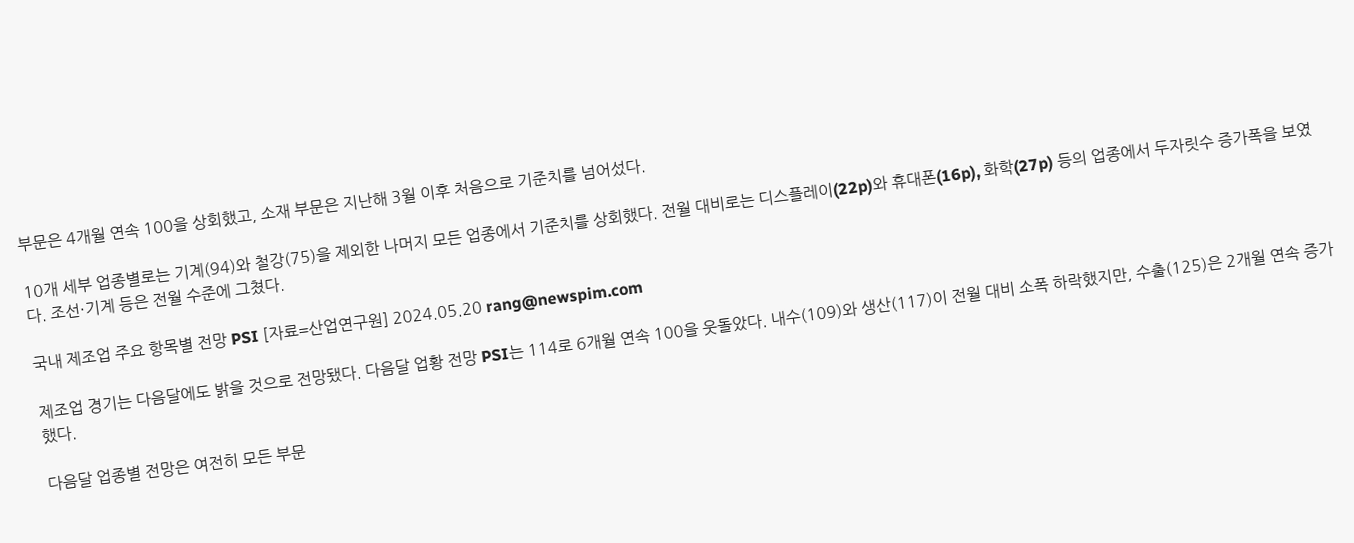부문은 4개월 연속 100을 상회했고, 소재 부문은 지난해 3월 이후 처음으로 기준치를 넘어섰다.

10개 세부 업종별로는 기계(94)와 철강(75)을 제외한 나머지 모든 업종에서 기준치를 상회했다. 전월 대비로는 디스플레이(22p)와 휴대폰(16p), 화학(27p) 등의 업종에서 두자릿수 증가폭을 보였다. 조선·기계 등은 전월 수준에 그쳤다.

국내 제조업 주요 항목별 전망 PSI [자료=산업연구원] 2024.05.20 rang@newspim.com

제조업 경기는 다음달에도 밝을 것으로 전망됐다. 다음달 업황 전망 PSI는 114로 6개월 연속 100을 웃돌았다. 내수(109)와 생산(117)이 전월 대비 소폭 하락했지만, 수출(125)은 2개월 연속 증가했다.

다음달 업종별 전망은 여전히 모든 부문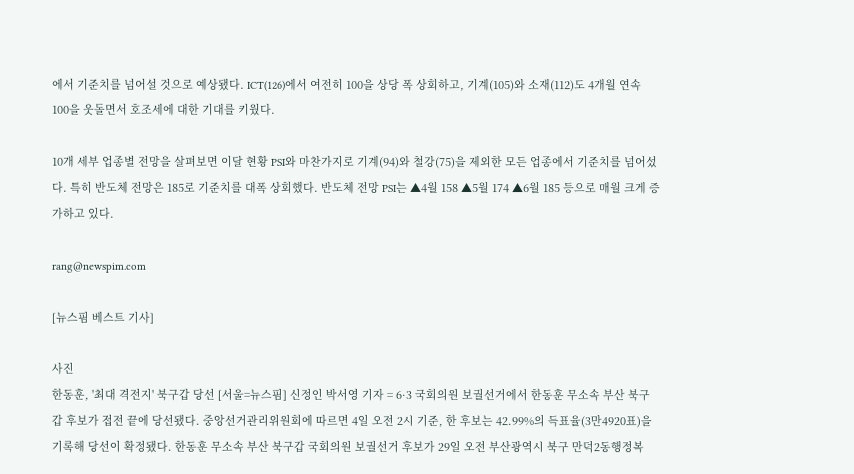에서 기준치를 넘어설 것으로 예상됐다. ICT(126)에서 여전히 100을 상당 폭 상회하고, 기계(105)와 소재(112)도 4개월 연속 100을 웃돌면서 호조세에 대한 기대를 키웠다.

10개 세부 업종별 전망을 살펴보면 이달 현황 PSI와 마찬가지로 기계(94)와 철강(75)을 제외한 모든 업종에서 기준치를 넘어섰다. 특히 반도체 전망은 185로 기준치를 대폭 상회했다. 반도체 전망 PSI는 ▲4월 158 ▲5월 174 ▲6월 185 등으로 매월 크게 증가하고 있다.

rang@newspim.com

[뉴스핌 베스트 기사]

사진
한동훈, '최대 격전지' 북구갑 당선 [서울=뉴스핌] 신정인 박서영 기자 = 6·3 국회의원 보궐선거에서 한동훈 무소속 부산 북구갑 후보가 접전 끝에 당선됐다. 중앙선거관리위원회에 따르면 4일 오전 2시 기준, 한 후보는 42.99%의 득표율(3만4920표)을 기록해 당선이 확정됐다. 한동훈 무소속 부산 북구갑 국회의원 보궐선거 후보가 29일 오전 부산광역시 북구 만덕2동행정복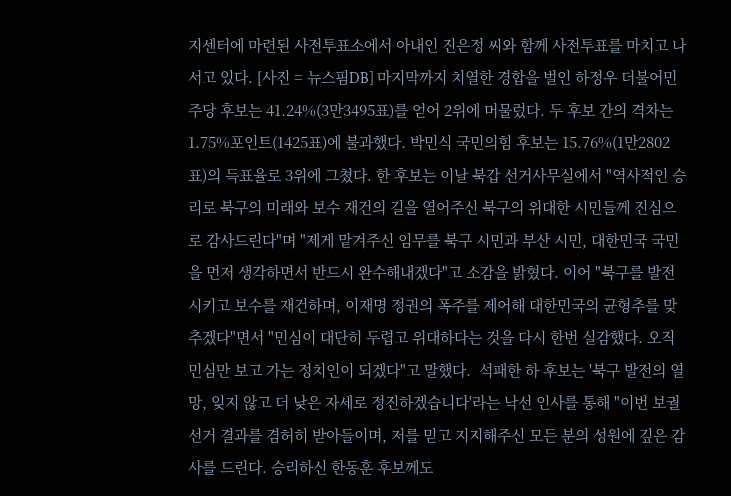지센터에 마련된 사전투표소에서 아내인 진은정 씨와 함께 사전투표를 마치고 나서고 있다. [사진 = 뉴스핌DB] 마지막까지 치열한 경합을 벌인 하정우 더불어민주당 후보는 41.24%(3만3495표)를 얻어 2위에 머물렀다. 두 후보 간의 격차는 1.75%포인트(1425표)에 불과했다. 박민식 국민의힘 후보는 15.76%(1만2802표)의 득표율로 3위에 그쳤다. 한 후보는 이날 북갑 선거사무실에서 "역사적인 승리로 북구의 미래와 보수 재건의 길을 열어주신 북구의 위대한 시민들께 진심으로 감사드린다"며 "제게 맡겨주신 임무를 북구 시민과 부산 시민, 대한민국 국민을 먼저 생각하면서 반드시 완수해내겠다"고 소감을 밝혔다. 이어 "북구를 발전시키고 보수를 재건하며, 이재명 정권의 폭주를 제어해 대한민국의 균형추를 맞추겠다"면서 "민심이 대단히 두렵고 위대하다는 것을 다시 한번 실감했다. 오직 민심만 보고 가는 정치인이 되겠다"고 말했다.  석패한 하 후보는 '북구 발전의 열망, 잊지 않고 더 낮은 자세로 정진하겠습니다'라는 낙선 인사를 통해 "이번 보궐선거 결과를 겸허히 받아들이며, 저를 믿고 지지해주신 모든 분의 성원에 깊은 감사를 드린다. 승리하신 한동훈 후보께도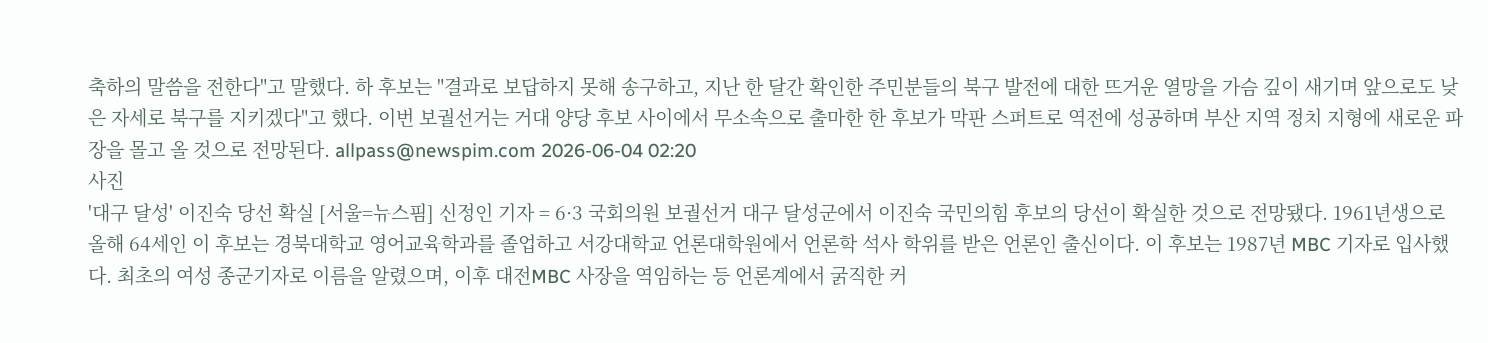축하의 말씀을 전한다"고 말했다. 하 후보는 "결과로 보답하지 못해 송구하고, 지난 한 달간 확인한 주민분들의 북구 발전에 대한 뜨거운 열망을 가슴 깊이 새기며 앞으로도 낮은 자세로 북구를 지키겠다"고 했다. 이번 보궐선거는 거대 양당 후보 사이에서 무소속으로 출마한 한 후보가 막판 스퍼트로 역전에 성공하며 부산 지역 정치 지형에 새로운 파장을 몰고 올 것으로 전망된다. allpass@newspim.com 2026-06-04 02:20
사진
'대구 달성' 이진숙 당선 확실 [서울=뉴스핌] 신정인 기자 = 6·3 국회의원 보궐선거 대구 달성군에서 이진숙 국민의힘 후보의 당선이 확실한 것으로 전망됐다. 1961년생으로 올해 64세인 이 후보는 경북대학교 영어교육학과를 졸업하고 서강대학교 언론대학원에서 언론학 석사 학위를 받은 언론인 출신이다. 이 후보는 1987년 MBC 기자로 입사했다. 최초의 여성 종군기자로 이름을 알렸으며, 이후 대전MBC 사장을 역임하는 등 언론계에서 굵직한 커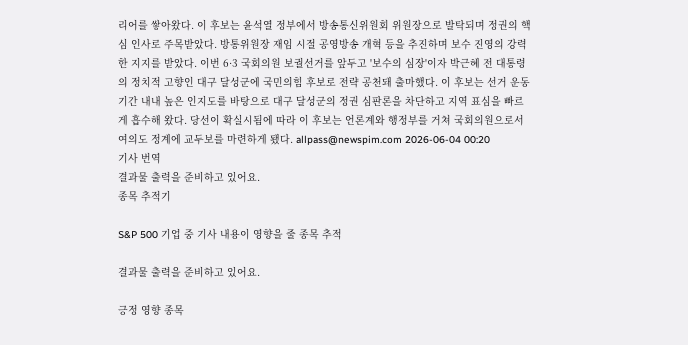리어를 쌓아왔다. 이 후보는 윤석열 정부에서 방송통신위원회 위원장으로 발탁되며 정권의 핵심 인사로 주목받았다. 방통위원장 재임 시절 공영방송 개혁 등을 추진하며 보수 진영의 강력한 지지를 받았다. 이번 6·3 국회의원 보궐선거를 앞두고 '보수의 심장'이자 박근혜 전 대통령의 정치적 고향인 대구 달성군에 국민의힘 후보로 전략 공천돼 출마했다. 이 후보는 선거 운동 기간 내내 높은 인지도를 바탕으로 대구 달성군의 정권 심판론을 차단하고 지역 표심을 빠르게 흡수해 왔다. 당선이 확실시됨에 따라 이 후보는 언론계와 행정부를 거쳐 국회의원으로서 여의도 정계에 교두보를 마련하게 됐다. allpass@newspim.com 2026-06-04 00:20
기사 번역
결과물 출력을 준비하고 있어요.
종목 추적기

S&P 500 기업 중 기사 내용이 영향을 줄 종목 추적

결과물 출력을 준비하고 있어요.

긍정 영향 종목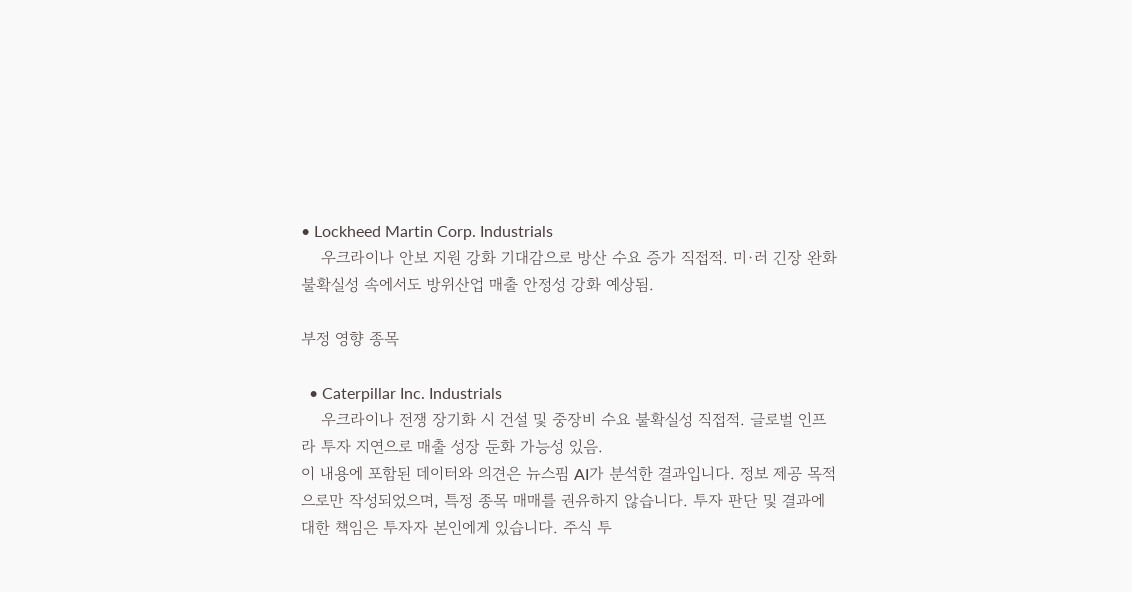• Lockheed Martin Corp. Industrials
    우크라이나 안보 지원 강화 기대감으로 방산 수요 증가 직접적. 미·러 긴장 완화 불확실성 속에서도 방위산업 매출 안정성 강화 예상됨.

부정 영향 종목

  • Caterpillar Inc. Industrials
    우크라이나 전쟁 장기화 시 건설 및 중장비 수요 불확실성 직접적. 글로벌 인프라 투자 지연으로 매출 성장 둔화 가능성 있음.
이 내용에 포함된 데이터와 의견은 뉴스핌 AI가 분석한 결과입니다. 정보 제공 목적으로만 작성되었으며, 특정 종목 매매를 권유하지 않습니다. 투자 판단 및 결과에 대한 책임은 투자자 본인에게 있습니다. 주식 투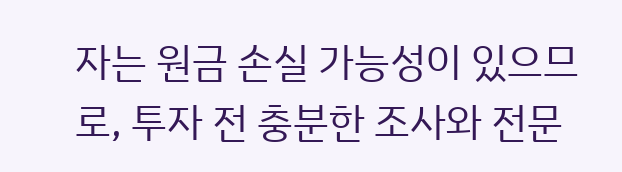자는 원금 손실 가능성이 있으므로, 투자 전 충분한 조사와 전문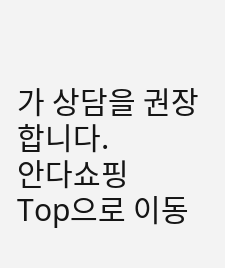가 상담을 권장합니다.
안다쇼핑
Top으로 이동